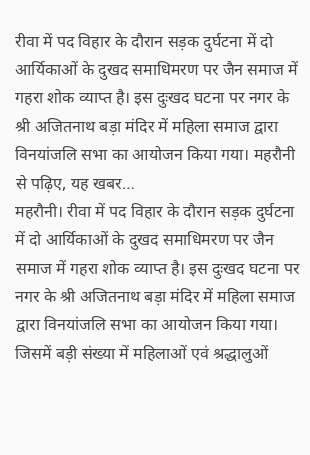रीवा में पद विहार के दौरान सड़क दुर्घटना में दो आर्यिकाओं के दुखद समाधिमरण पर जैन समाज में गहरा शोक व्याप्त है। इस दुःखद घटना पर नगर के श्री अजितनाथ बड़ा मंदिर में महिला समाज द्वारा विनयांजलि सभा का आयोजन किया गया। महरौनी से पढ़िए, यह खबर…
महरौनी। रीवा में पद विहार के दौरान सड़क दुर्घटना में दो आर्यिकाओं के दुखद समाधिमरण पर जैन समाज में गहरा शोक व्याप्त है। इस दुःखद घटना पर नगर के श्री अजितनाथ बड़ा मंदिर में महिला समाज द्वारा विनयांजलि सभा का आयोजन किया गया। जिसमें बड़ी संख्या में महिलाओं एवं श्रद्धालुओं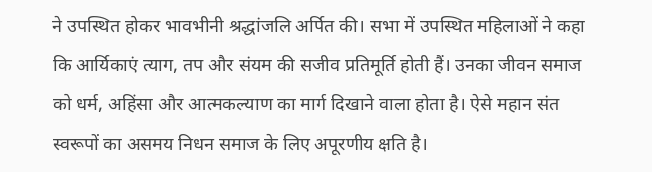ने उपस्थित होकर भावभीनी श्रद्धांजलि अर्पित की। सभा में उपस्थित महिलाओं ने कहा कि आर्यिकाएं त्याग, तप और संयम की सजीव प्रतिमूर्ति होती हैं। उनका जीवन समाज को धर्म, अहिंसा और आत्मकल्याण का मार्ग दिखाने वाला होता है। ऐसे महान संत स्वरूपों का असमय निधन समाज के लिए अपूरणीय क्षति है।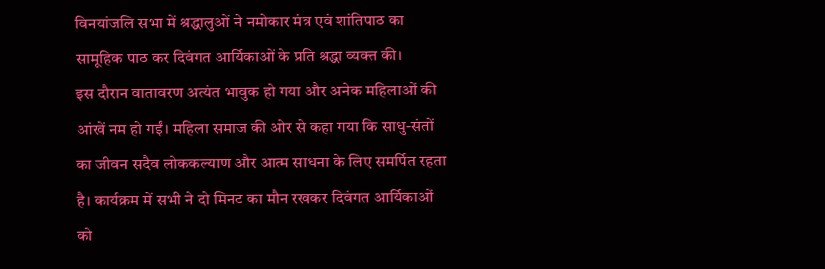विनयांजलि सभा में श्रद्धालुओं ने नमोकार मंत्र एवं शांतिपाठ का सामूहिक पाठ कर दिवंगत आर्यिकाओं के प्रति श्रद्धा व्यक्त की।
इस दौरान वातावरण अत्यंत भावुक हो गया और अनेक महिलाओं की आंखें नम हो गईं। महिला समाज की ओर से कहा गया कि साधु-संतों का जीवन सदैव लोककल्याण और आत्म साधना के लिए समर्पित रहता है। कार्यक्रम में सभी ने दो मिनट का मौन रखकर दिवंगत आर्यिकाओं को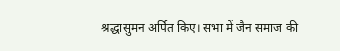श्रद्धासुमन अर्पित किए। सभा में जैन समाज की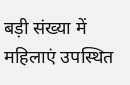बड़ी संख्या में महिलाएं उपस्थित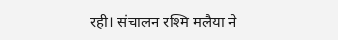रही। संचालन रश्मि मलैया ने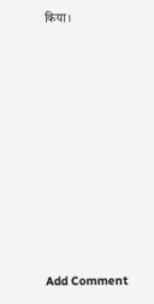किया।













Add Comment